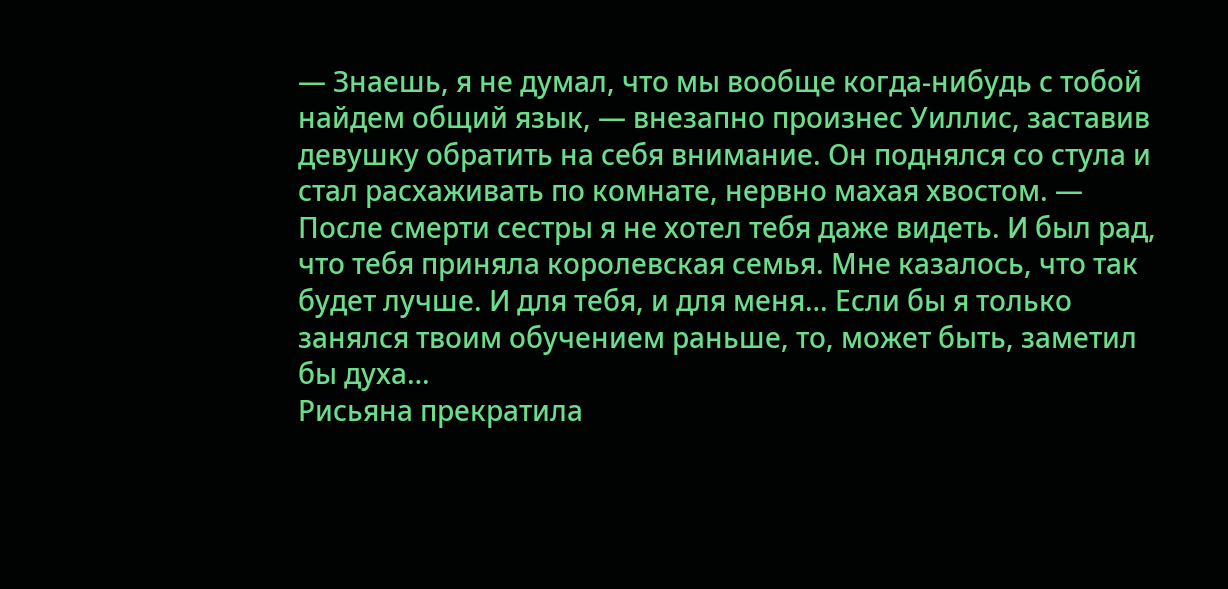— Знаешь, я не думал, что мы вообще когда-нибудь с тобой найдем общий язык, — внезапно произнес Уиллис, заставив девушку обратить на себя внимание. Он поднялся со стула и стал расхаживать по комнате, нервно махая хвостом. — После смерти сестры я не хотел тебя даже видеть. И был рад, что тебя приняла королевская семья. Мне казалось, что так будет лучше. И для тебя, и для меня… Если бы я только занялся твоим обучением раньше, то, может быть, заметил бы духа…
Рисьяна прекратила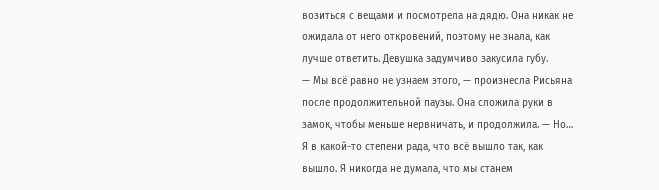возиться с вещами и посмотрела на дядю. Она никак не ожидала от него откровений, поэтому не знала, как лучше ответить. Девушка задумчиво закусила губу.
— Мы всё равно не узнаем этого, — произнесла Рисьяна после продолжительной паузы. Она сложила руки в замок, чтобы меньше нервничать, и продолжила. — Но… Я в какой-то степени рада, что всё вышло так, как вышло. Я никогда не думала, что мы станем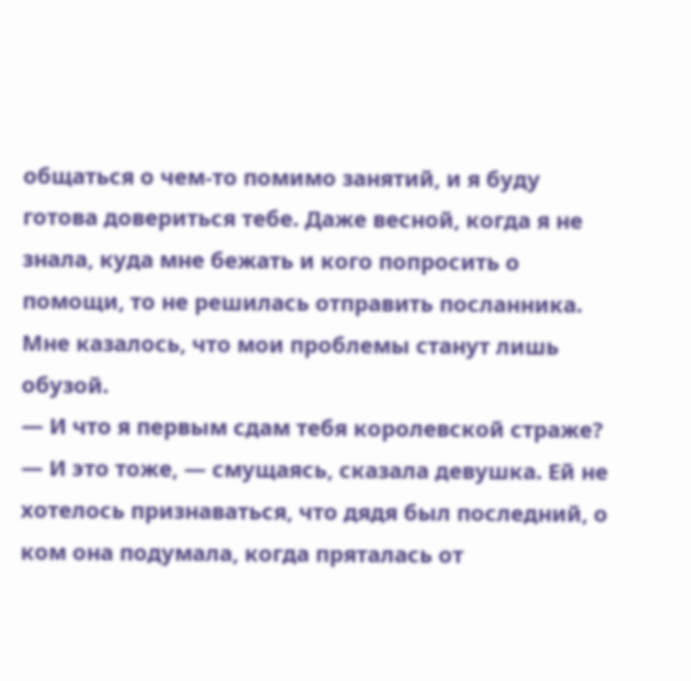общаться о чем-то помимо занятий, и я буду готова довериться тебе. Даже весной, когда я не знала, куда мне бежать и кого попросить о помощи, то не решилась отправить посланника. Мне казалось, что мои проблемы станут лишь обузой.
— И что я первым сдам тебя королевской страже?
— И это тоже, — смущаясь, сказала девушка. Ей не хотелось признаваться, что дядя был последний, о ком она подумала, когда пряталась от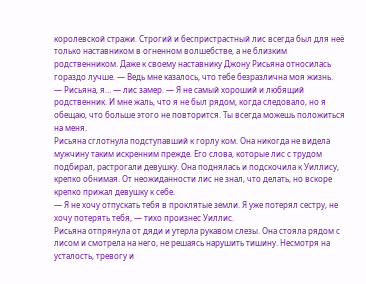королевской стражи. Строгий и беспристрастный лис всегда был для неё только наставником в огненном волшебстве, а не близким родственником. Даже к своему наставнику Джону Рисьяна относилась гораздо лучше. — Ведь мне казалось, что тебе безразлична моя жизнь.
— Рисьяна, я… — лис замер. — Я не самый хороший и любящий родственник. И мне жаль, что я не был рядом, когда следовало, но я обещаю, что больше этого не повторится. Ты всегда можешь положиться на меня.
Рисьяна сглотнула подступавший к горлу ком. Она никогда не видела мужчину таким искренним прежде. Его слова, которые лис с трудом подбирал, растрогали девушку. Она поднялась и подскочила к Уиллису, крепко обнимая. От неожиданности лис не знал, что делать, но вскоре крепко прижал девушку к себе.
— Я не хочу отпускать тебя в проклятые земли. Я уже потерял сестру, не хочу потерять тебя, — тихо произнес Уиллис.
Рисьяна отпрянула от дяди и утерла рукавом слезы. Она стояла рядом с лисом и смотрела на него, не решаясь нарушить тишину. Несмотря на усталость, тревогу и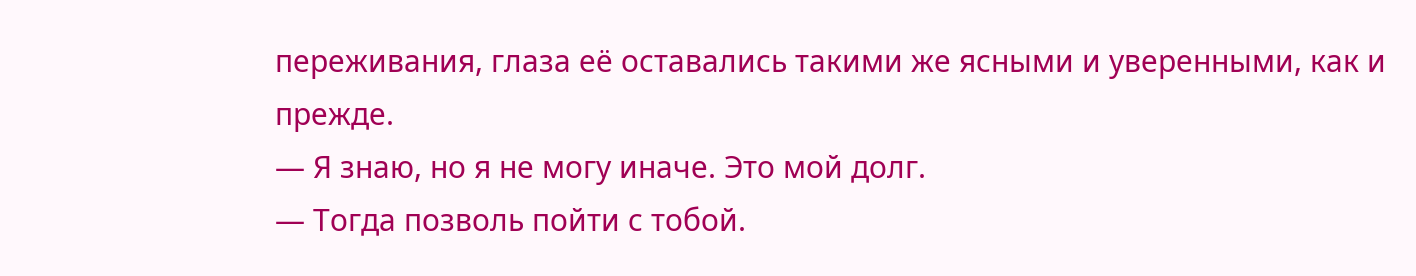переживания, глаза её оставались такими же ясными и уверенными, как и прежде.
— Я знаю, но я не могу иначе. Это мой долг.
— Тогда позволь пойти с тобой.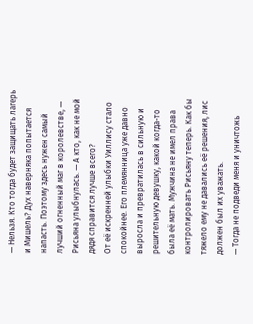— Нельзя. Кто тогда будет защищать лагерь и Мишель? Дух наверняка попытается напасть. Поэтому здесь нужен самый лучший огненный маг в королевстве, — Рисьяна улыбнулась. — А кто, как не мой дядя справится лучше всего?
От её искренней улыбки Уиллису стало спокойнее. Его племянница уже давно выросла и превратилась в сильную и решительную девушку, какой когда-то была её мать. Мужчина не имел права контролировать Рисьяну теперь. Как бы тяжело ему не давались её решения, лис должен был их уважать.
— Тогда не подведи меня и уничтожь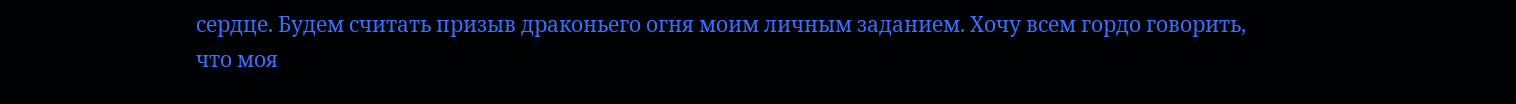сердце. Будем считать призыв драконьего огня моим личным заданием. Хочу всем гордо говорить, что моя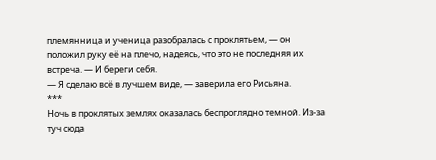племянница и ученица разобралась с проклятьем, — он положил руку её на плечо, надеясь, что это не последняя их встреча. — И береги себя.
— Я сделаю всё в лучшем виде, — заверила его Рисьяна.
***
Ночь в проклятых землях оказалась беспроглядно темной. Из-за туч сюда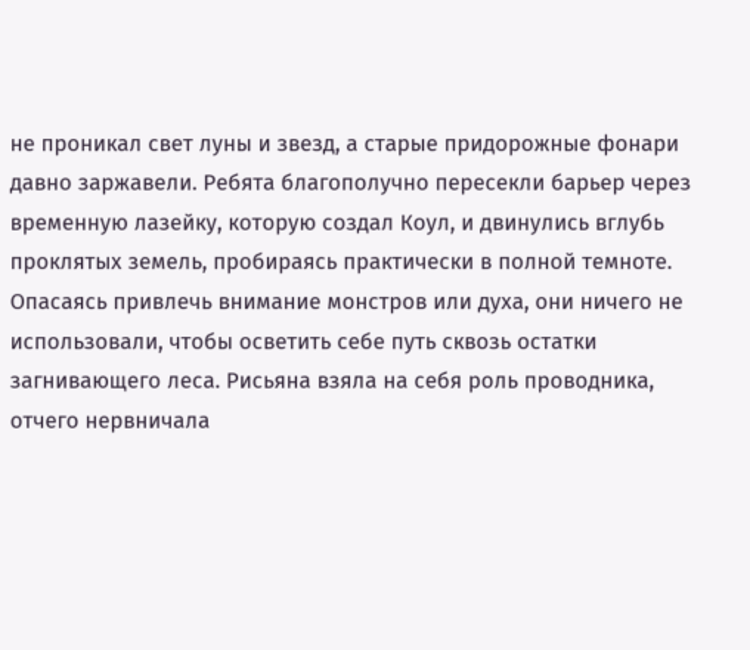не проникал свет луны и звезд, а старые придорожные фонари давно заржавели. Ребята благополучно пересекли барьер через временную лазейку, которую создал Коул, и двинулись вглубь проклятых земель, пробираясь практически в полной темноте. Опасаясь привлечь внимание монстров или духа, они ничего не использовали, чтобы осветить себе путь сквозь остатки загнивающего леса. Рисьяна взяла на себя роль проводника, отчего нервничала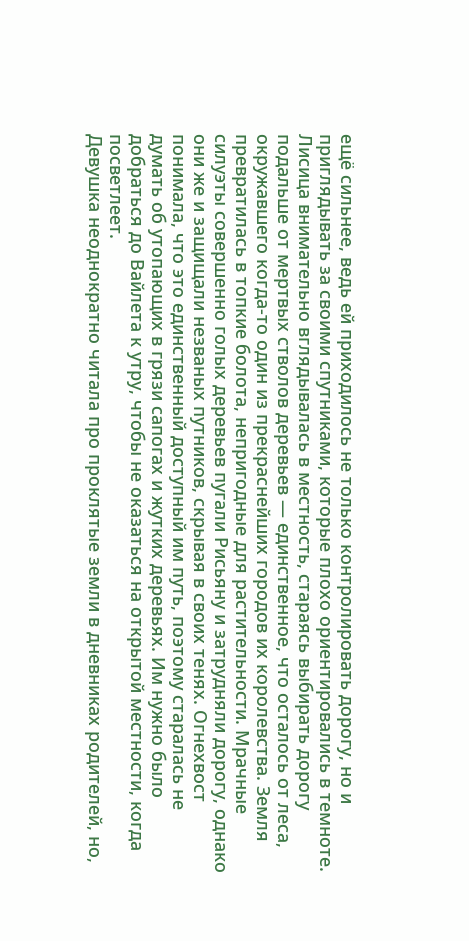ещё сильнее, ведь ей приходилось не только контролировать дорогу, но и приглядывать за своими спутниками, которые плохо ориентировались в темноте.
Лисица внимательно вглядывалась в местность, стараясь выбирать дорогу подальше от мертвых стволов деревьев — единственное, что осталось от леса, окружавшего когда-то один из прекраснейших городов их королевства. Земля превратилась в топкие болота, непригодные для растительности. Мрачные силуэты совершенно голых деревьев пугали Рисьяну и затрудняли дорогу, однако они же и защищали незваных путников, скрывая в своих тенях. Огнехвост понимала, что это единственный доступный им путь, поэтому старалась не думать об утопающих в грязи сапогах и жутких деревьях. Им нужно было добраться до Вайлета к утру, чтобы не оказаться на открытой местности, когда посветлеет.
Девушка неоднократно читала про проклятые земли в дневниках родителей, но,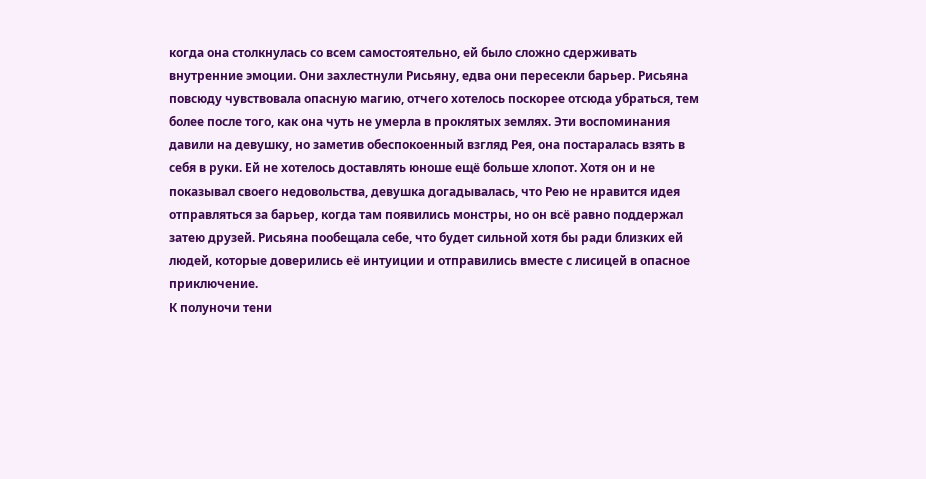когда она столкнулась со всем самостоятельно, ей было сложно сдерживать внутренние эмоции. Они захлестнули Рисьяну, едва они пересекли барьер. Рисьяна повсюду чувствовала опасную магию, отчего хотелось поскорее отсюда убраться, тем более после того, как она чуть не умерла в проклятых землях. Эти воспоминания давили на девушку, но заметив обеспокоенный взгляд Рея, она постаралась взять в себя в руки. Ей не хотелось доставлять юноше ещё больше хлопот. Хотя он и не показывал своего недовольства, девушка догадывалась, что Рею не нравится идея отправляться за барьер, когда там появились монстры, но он всё равно поддержал затею друзей. Рисьяна пообещала себе, что будет сильной хотя бы ради близких ей людей, которые доверились её интуиции и отправились вместе с лисицей в опасное приключение.
К полуночи тени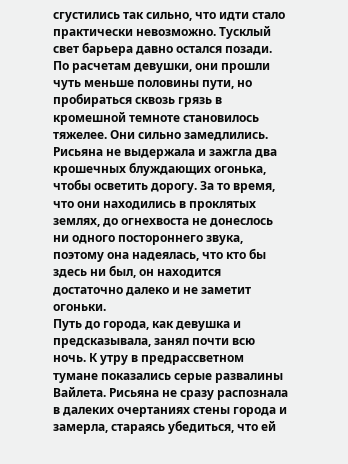сгустились так сильно, что идти стало практически невозможно. Тусклый свет барьера давно остался позади. По расчетам девушки, они прошли чуть меньше половины пути, но пробираться сквозь грязь в кромешной темноте становилось тяжелее. Они сильно замедлились. Рисьяна не выдержала и зажгла два крошечных блуждающих огонька, чтобы осветить дорогу. За то время, что они находились в проклятых землях, до огнехвоста не донеслось ни одного постороннего звука, поэтому она надеялась, что кто бы здесь ни был, он находится достаточно далеко и не заметит огоньки.
Путь до города, как девушка и предсказывала, занял почти всю ночь. К утру в предрассветном тумане показались серые развалины Вайлета. Рисьяна не сразу распознала в далеких очертаниях стены города и замерла, стараясь убедиться, что ей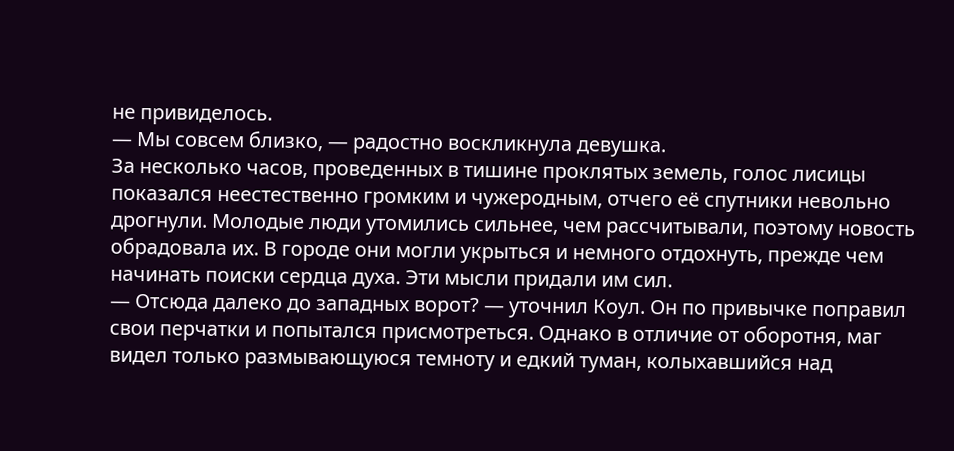не привиделось.
— Мы совсем близко, — радостно воскликнула девушка.
За несколько часов, проведенных в тишине проклятых земель, голос лисицы показался неестественно громким и чужеродным, отчего её спутники невольно дрогнули. Молодые люди утомились сильнее, чем рассчитывали, поэтому новость обрадовала их. В городе они могли укрыться и немного отдохнуть, прежде чем начинать поиски сердца духа. Эти мысли придали им сил.
— Отсюда далеко до западных ворот? — уточнил Коул. Он по привычке поправил свои перчатки и попытался присмотреться. Однако в отличие от оборотня, маг видел только размывающуюся темноту и едкий туман, колыхавшийся над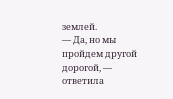землей.
— Да, но мы пройдем другой дорогой, — ответила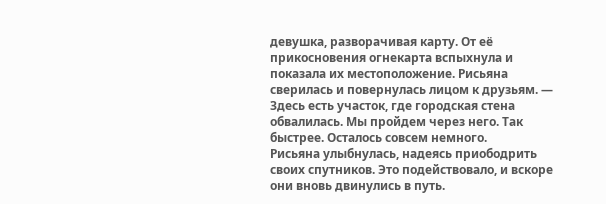девушка, разворачивая карту. От её прикосновения огнекарта вспыхнула и показала их местоположение. Рисьяна сверилась и повернулась лицом к друзьям. — Здесь есть участок, где городская стена обвалилась. Мы пройдем через него. Так быстрее. Осталось совсем немного.
Рисьяна улыбнулась, надеясь приободрить своих спутников. Это подействовало, и вскоре они вновь двинулись в путь.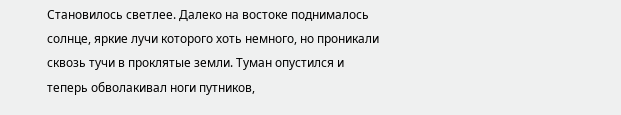Становилось светлее. Далеко на востоке поднималось солнце, яркие лучи которого хоть немного, но проникали сквозь тучи в проклятые земли. Туман опустился и теперь обволакивал ноги путников,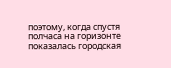поэтому, когда спустя полчаса на горизонте показалась городская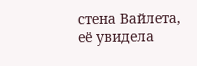стена Вайлета, её увидела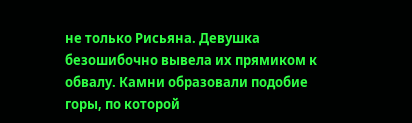не только Рисьяна. Девушка безошибочно вывела их прямиком к обвалу. Камни образовали подобие горы, по которой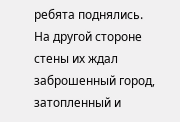ребята поднялись. На другой стороне стены их ждал заброшенный город, затопленный и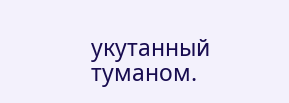укутанный туманом.